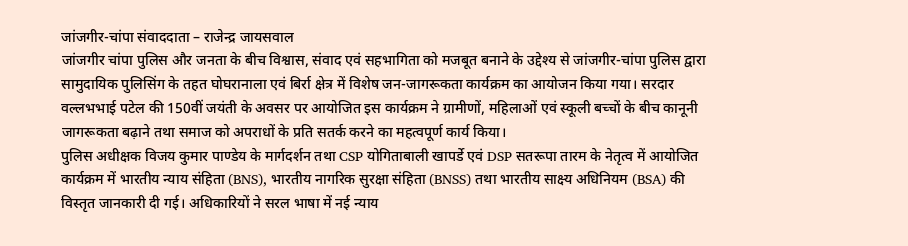जांजगीर-चांपा संवाददाता – राजेन्द्र जायसवाल
जांजगीर चांपा पुलिस और जनता के बीच विश्वास, संवाद एवं सहभागिता को मजबूत बनाने के उद्देश्य से जांजगीर-चांपा पुलिस द्वारा सामुदायिक पुलिसिंग के तहत घोघरानाला एवं बिर्रा क्षेत्र में विशेष जन-जागरूकता कार्यक्रम का आयोजन किया गया। सरदार वल्लभभाई पटेल की 150वीं जयंती के अवसर पर आयोजित इस कार्यक्रम ने ग्रामीणों, महिलाओं एवं स्कूली बच्चों के बीच कानूनी जागरूकता बढ़ाने तथा समाज को अपराधों के प्रति सतर्क करने का महत्वपूर्ण कार्य किया।
पुलिस अधीक्षक विजय कुमार पाण्डेय के मार्गदर्शन तथा CSP योगिताबाली खापर्डे एवं DSP सतरूपा तारम के नेतृत्व में आयोजित कार्यक्रम में भारतीय न्याय संहिता (BNS), भारतीय नागरिक सुरक्षा संहिता (BNSS) तथा भारतीय साक्ष्य अधिनियम (BSA) की विस्तृत जानकारी दी गई। अधिकारियों ने सरल भाषा में नई न्याय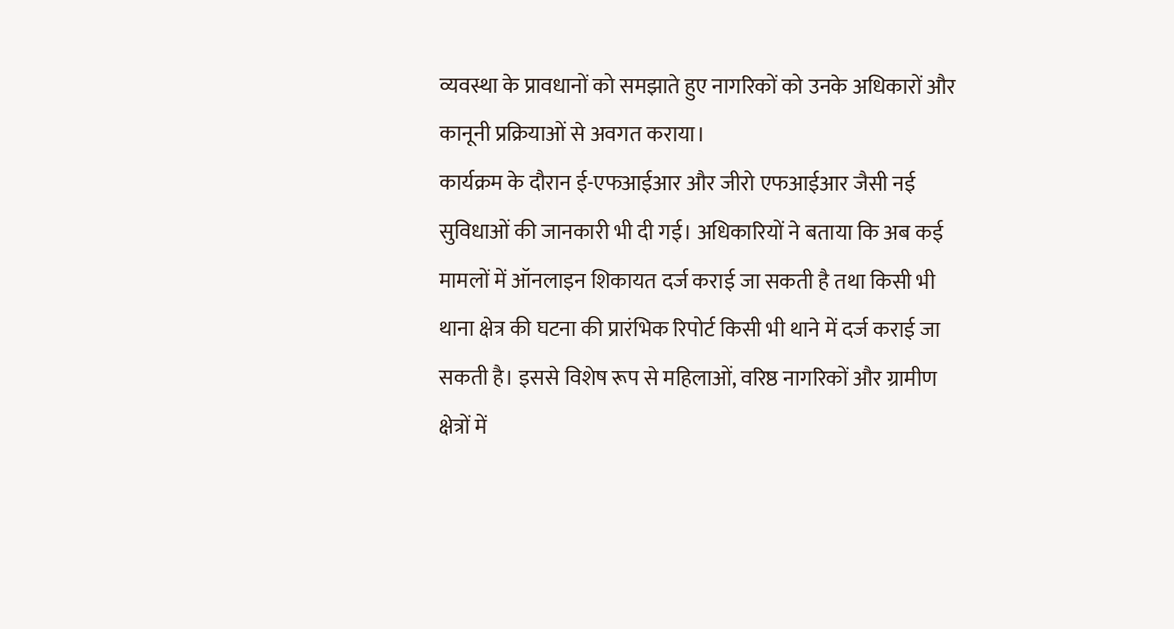व्यवस्था के प्रावधानों को समझाते हुए नागरिकों को उनके अधिकारों और कानूनी प्रक्रियाओं से अवगत कराया।
कार्यक्रम के दौरान ई-एफआईआर और जीरो एफआईआर जैसी नई सुविधाओं की जानकारी भी दी गई। अधिकारियों ने बताया कि अब कई मामलों में ऑनलाइन शिकायत दर्ज कराई जा सकती है तथा किसी भी थाना क्षेत्र की घटना की प्रारंभिक रिपोर्ट किसी भी थाने में दर्ज कराई जा सकती है। इससे विशेष रूप से महिलाओं, वरिष्ठ नागरिकों और ग्रामीण क्षेत्रों में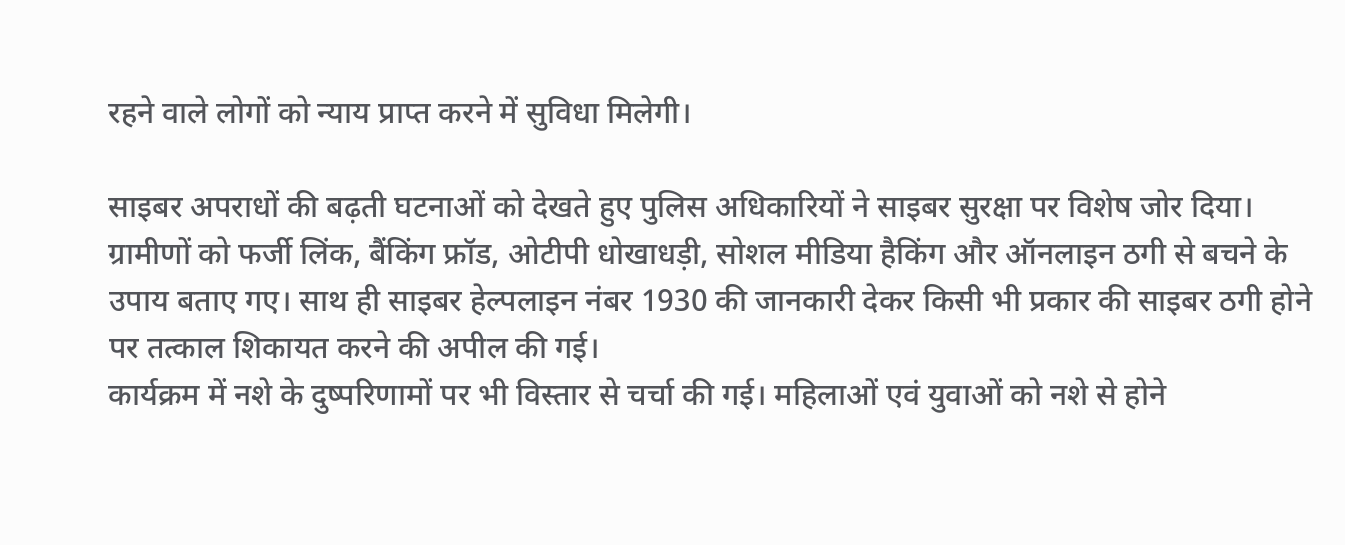रहने वाले लोगों को न्याय प्राप्त करने में सुविधा मिलेगी।

साइबर अपराधों की बढ़ती घटनाओं को देखते हुए पुलिस अधिकारियों ने साइबर सुरक्षा पर विशेष जोर दिया। ग्रामीणों को फर्जी लिंक, बैंकिंग फ्रॉड, ओटीपी धोखाधड़ी, सोशल मीडिया हैकिंग और ऑनलाइन ठगी से बचने के उपाय बताए गए। साथ ही साइबर हेल्पलाइन नंबर 1930 की जानकारी देकर किसी भी प्रकार की साइबर ठगी होने पर तत्काल शिकायत करने की अपील की गई।
कार्यक्रम में नशे के दुष्परिणामों पर भी विस्तार से चर्चा की गई। महिलाओं एवं युवाओं को नशे से होने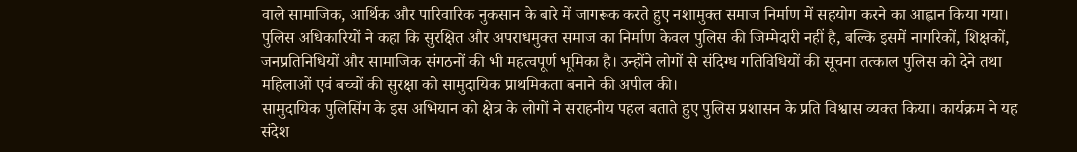वाले सामाजिक, आर्थिक और पारिवारिक नुकसान के बारे में जागरूक करते हुए नशामुक्त समाज निर्माण में सहयोग करने का आह्वान किया गया।
पुलिस अधिकारियों ने कहा कि सुरक्षित और अपराधमुक्त समाज का निर्माण केवल पुलिस की जिम्मेदारी नहीं है, बल्कि इसमें नागरिकों, शिक्षकों, जनप्रतिनिधियों और सामाजिक संगठनों की भी महत्वपूर्ण भूमिका है। उन्होंने लोगों से संदिग्ध गतिविधियों की सूचना तत्काल पुलिस को देने तथा महिलाओं एवं बच्चों की सुरक्षा को सामुदायिक प्राथमिकता बनाने की अपील की।
सामुदायिक पुलिसिंग के इस अभियान को क्षेत्र के लोगों ने सराहनीय पहल बताते हुए पुलिस प्रशासन के प्रति विश्वास व्यक्त किया। कार्यक्रम ने यह संदेश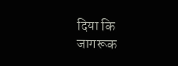दिया कि जागरूक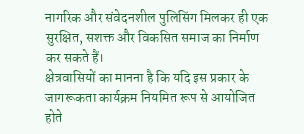नागरिक और संवेदनशील पुलिसिंग मिलकर ही एक सुरक्षित, सशक्त और विकसित समाज का निर्माण कर सकते हैं।
क्षेत्रवासियों का मानना है कि यदि इस प्रकार के जागरूकता कार्यक्रम नियमित रूप से आयोजित होते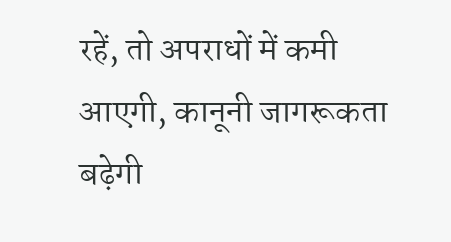रहें, तो अपराधों में कमी आएगी, कानूनी जागरूकता बढ़ेगी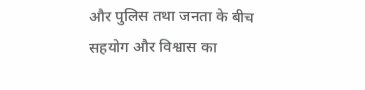और पुलिस तथा जनता के बीच सहयोग और विश्वास का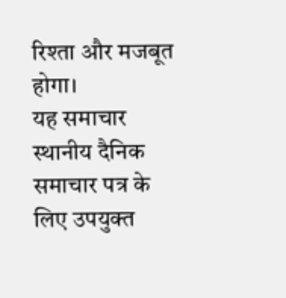रिश्ता और मजबूत होगा।
यह समाचार स्थानीय दैनिक समाचार पत्र के लिए उपयुक्त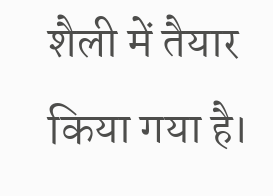शैली में तैयार किया गया है।